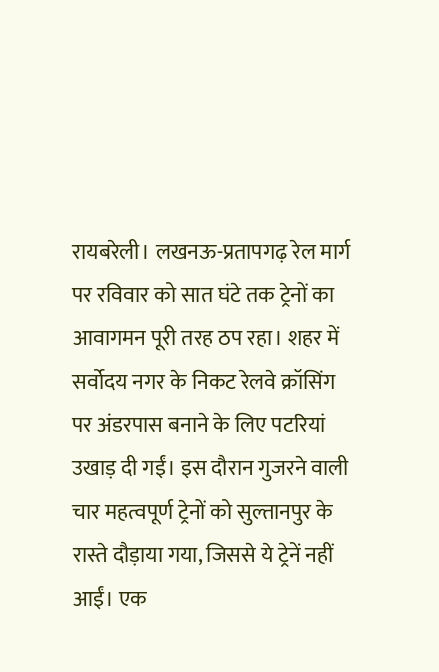रायबरेली। लखनऊ-प्रतापगढ़ रेल मार्ग पर रविवार को सात घंटे तक ट्रेनों का आवागमन पूरी तरह ठप रहा। शहर में सर्वोदय नगर के निकट रेलवे क्रॉसिंग पर अंडरपास बनाने के लिए पटरियां उखाड़ दी गईं। इस दौरान गुजरने वाली चार महत्वपूर्ण ट्रेनों को सुल्तानपुर के रास्ते दौड़ाया गया, जिससे ये ट्रेनें नहीं आईं। एक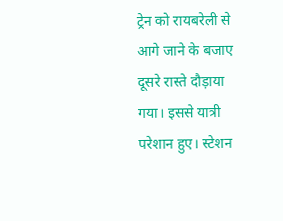ट्रेन को रायबरेली से आगे जाने के बजाए दूसरे रास्ते दौड़ाया गया। इससे यात्री परेशान हुए। स्टेशन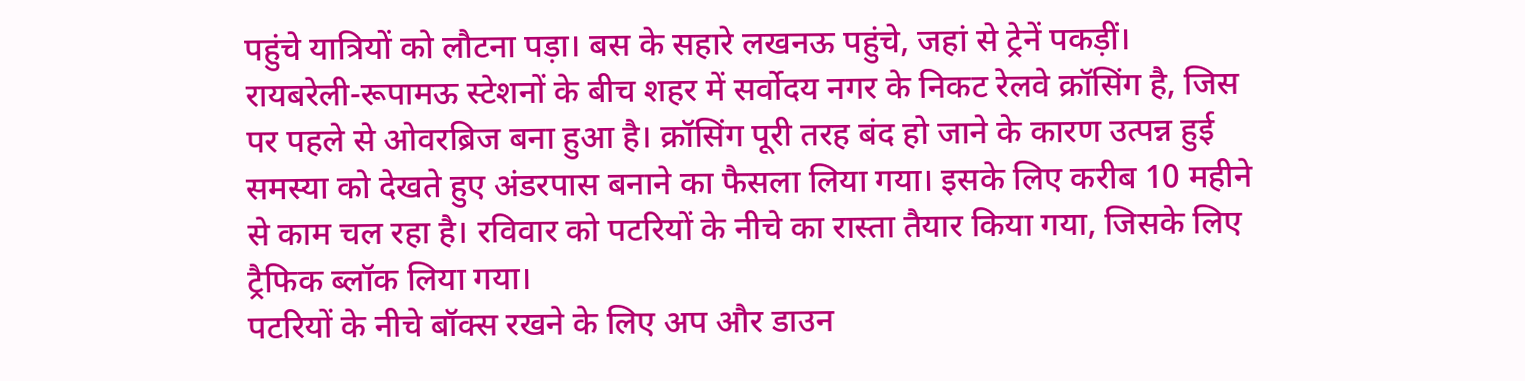पहुंचे यात्रियों को लौटना पड़ा। बस के सहारे लखनऊ पहुंचे, जहां से ट्रेनें पकड़ीं।
रायबरेली-रूपामऊ स्टेशनों के बीच शहर में सर्वोदय नगर के निकट रेलवे क्रॉसिंग है, जिस पर पहले से ओवरब्रिज बना हुआ है। क्रॉसिंग पूरी तरह बंद हो जाने के कारण उत्पन्न हुई समस्या को देखते हुए अंडरपास बनाने का फैसला लिया गया। इसके लिए करीब 10 महीने से काम चल रहा है। रविवार को पटरियों के नीचे का रास्ता तैयार किया गया, जिसके लिए ट्रैफिक ब्लॉक लिया गया।
पटरियों के नीचे बॉक्स रखने के लिए अप और डाउन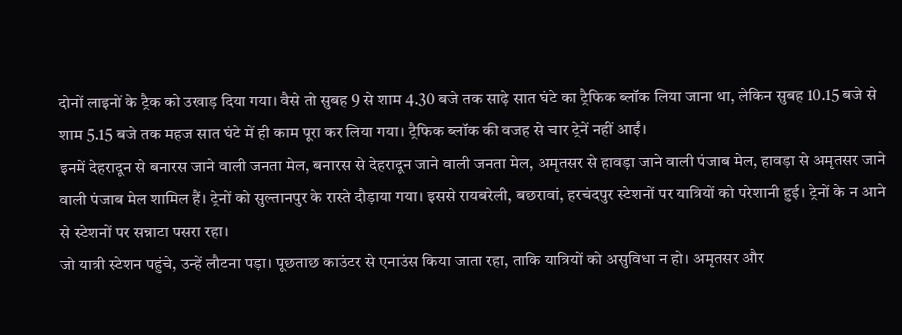दोनों लाइनों के ट्रैक को उखाड़ दिया गया। वैसे तो सुबह 9 से शाम 4.30 बजे तक साढ़े सात घंटे का ट्रैफिक ब्लॉक लिया जाना था, लेकिन सुबह 10.15 बजे से शाम 5.15 बजे तक महज सात घंटे में ही काम पूरा कर लिया गया। ट्रैफिक ब्लॉक की वजह से चार ट्रेनें नहीं आईं।
इनमें देहरादून से बनारस जाने वाली जनता मेल, बनारस से देहरादून जाने वाली जनता मेल, अमृतसर से हावड़ा जाने वाली पंजाब मेल, हावड़ा से अमृतसर जाने वाली पंजाब मेल शामिल हैं। ट्रेनों को सुल्तानपुर के रास्ते दौड़ाया गया। इससे रायबरेली, बछरावां, हरचंदपुर स्टेशनों पर यात्रियों को परेशानी हुई। ट्रेनों के न आने से स्टेशनों पर सन्नाटा पसरा रहा।
जो यात्री स्टेशन पहुंचे, उन्हें लौटना पड़ा। पूछताछ काउंटर से एनाउंस किया जाता रहा, ताकि यात्रियों को असुविधा न हो। अमृतसर और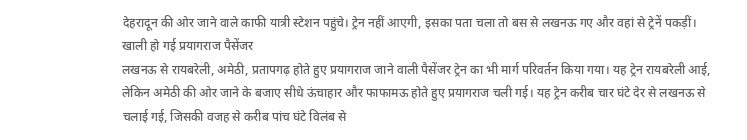देहरादून की ओर जाने वाले काफी यात्री स्टेशन पहुंचे। ट्रेन नहीं आएगी, इसका पता चला तो बस से लखनऊ गए और वहां से ट्रेनें पकड़ीं।
खाली हो गई प्रयागराज पैसेंजर
लखनऊ से रायबरेली, अमेठी, प्रतापगढ़ होते हुए प्रयागराज जाने वाली पैसेंजर ट्रेन का भी मार्ग परिवर्तन किया गया। यह ट्रेन रायबरेली आई, लेकिन अमेठी की ओर जाने के बजाए सीधे ऊंचाहार और फाफामऊ होते हुए प्रयागराज चली गई। यह ट्रेन करीब चार घंटे देर से लखनऊ से चलाई गई, जिसकी वजह से करीब पांच घंटे विलंब से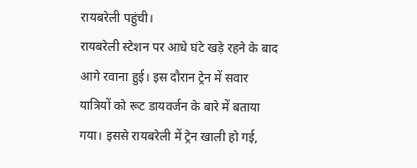रायबरेली पहुंची।
रायबरेली स्टेशन पर आधे घंटे खड़े रहने के बाद आगे रवाना हुई। इस दौरान ट्रेन में सवार यात्रियों को रूट डायवर्जन के बारे में बताया गया। इससे रायबरेली में ट्रेन खाली हो गई,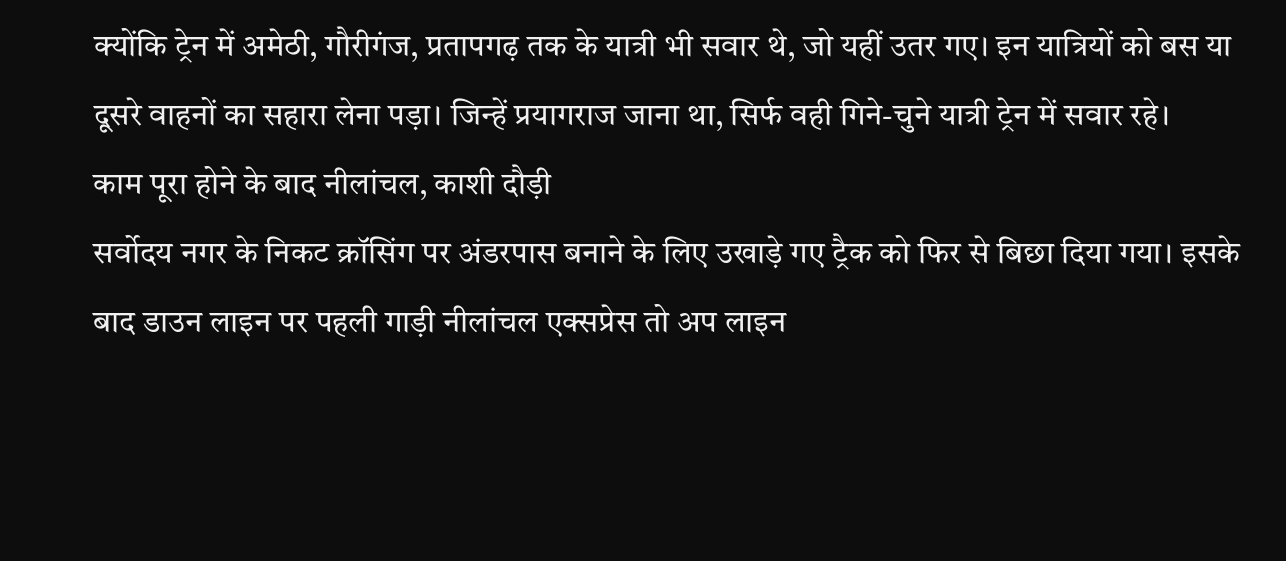क्योंकि ट्रेन में अमेठी, गौरीगंज, प्रतापगढ़ तक के यात्री भी सवार थे, जो यहीं उतर गए। इन यात्रियों को बस या दूसरे वाहनों का सहारा लेना पड़ा। जिन्हें प्रयागराज जाना था, सिर्फ वही गिने-चुने यात्री ट्रेन में सवार रहे।
काम पूरा होने के बाद नीलांचल, काशी दौड़ी
सर्वोदय नगर के निकट क्रॉसिंग पर अंडरपास बनाने के लिए उखाड़े गए ट्रैक को फिर से बिछा दिया गया। इसके बाद डाउन लाइन पर पहली गाड़ी नीलांचल एक्सप्रेस तो अप लाइन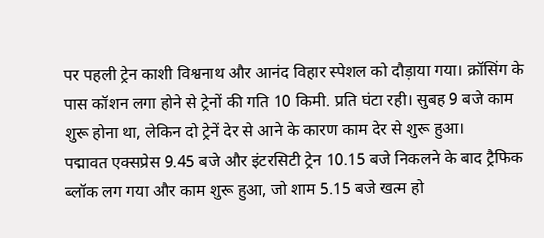पर पहली ट्रेन काशी विश्वनाथ और आनंद विहार स्पेशल को दौड़ाया गया। क्रॉसिंग के पास कॉशन लगा होने से ट्रेनों की गति 10 किमी. प्रति घंटा रही। सुबह 9 बजे काम शुरू होना था, लेकिन दो ट्रेनें देर से आने के कारण काम देर से शुरू हुआ।
पद्मावत एक्सप्रेस 9.45 बजे और इंटरसिटी ट्रेन 10.15 बजे निकलने के बाद ट्रैफिक ब्लॉक लग गया और काम शुरू हुआ, जो शाम 5.15 बजे खत्म हो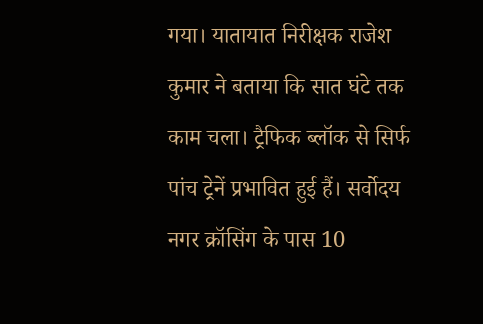गया। यातायात निरीक्षक राजेश कुमार ने बताया कि सात घंटे तक काम चला। ट्रैफिक ब्लॉक से सिर्फ पांच ट्रेनें प्रभावित हुई हैं। सर्वोदय नगर क्रॉसिंग के पास 10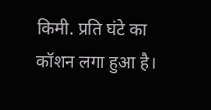किमी. प्रति घंटे का कॉशन लगा हुआ है।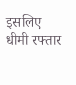इसलिए धीमी रफ्तार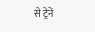से ट्रेनें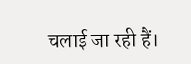चलाई जा रही हैं।